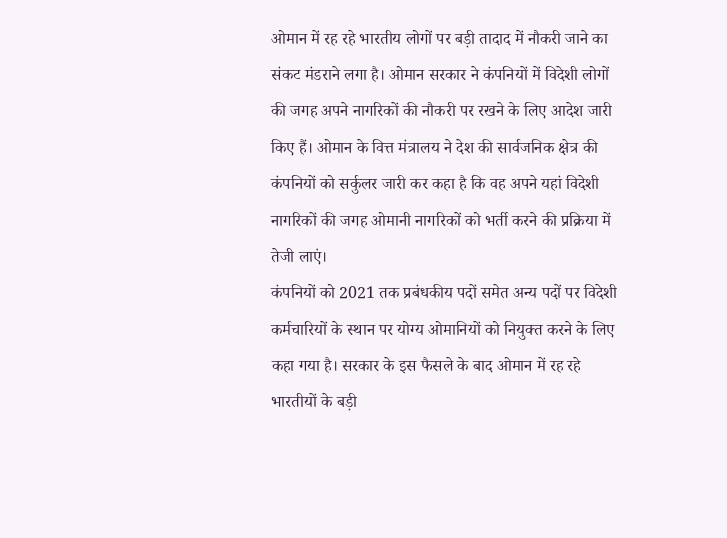ओमान में रह रहे भारतीय लोगों पर बड़ी तादाद में नौकरी जाने का संकट मंडराने लगा है। ओमान सरकार ने कंपनियों में विदेशी लोगों की जगह अपने नागरिकों की नौकरी पर रखने के लिए आदेश जारी किए हैं। ओमान के वित्त मंत्रालय ने देश की सार्वजनिक क्षेत्र की कंपनियों को सर्कुलर जारी कर कहा है कि वह अपने यहां विदेशी नागरिकों की जगह ओमानी नागरिकों को भर्ती करने की प्रक्रिया में तेजी लाएं।
कंपनियों को 2021 तक प्रबंधकीय पदों समेत अन्य पदों पर विदेशी कर्मचारियों के स्थान पर योग्य ओमानियों को नियुक्त करने के लिए कहा गया है। सरकार के इस फैसले के बाद ओमान में रह रहे भारतीयों के बड़ी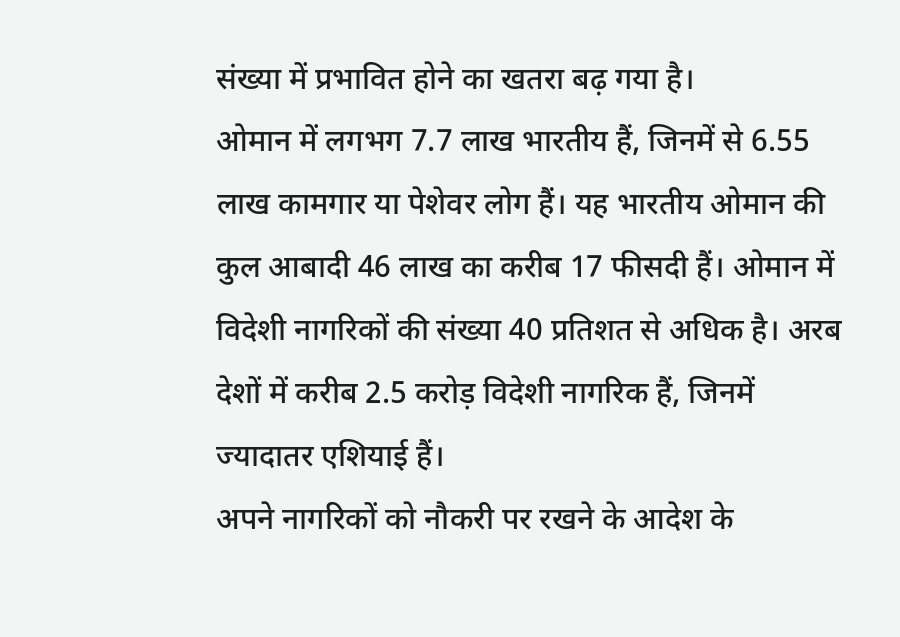संख्या में प्रभावित होने का खतरा बढ़ गया है।
ओमान में लगभग 7.7 लाख भारतीय हैं, जिनमें से 6.55 लाख कामगार या पेशेवर लोग हैं। यह भारतीय ओमान की कुल आबादी 46 लाख का करीब 17 फीसदी हैं। ओमान में विदेशी नागरिकों की संख्या 40 प्रतिशत से अधिक है। अरब देशों में करीब 2.5 करोड़ विदेशी नागरिक हैं, जिनमें ज्यादातर एशियाई हैं।
अपने नागरिकों को नौकरी पर रखने के आदेश के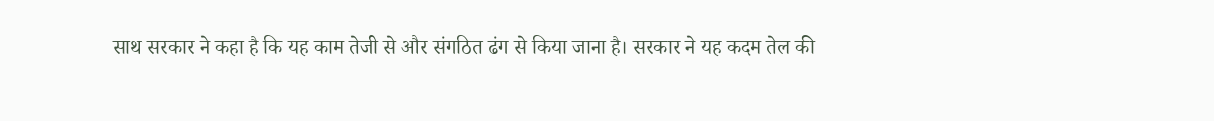साथ सरकार ने कहा है कि यह काम तेजी से और संगठित ढंग से किया जाना है। सरकार ने यह कदम तेल की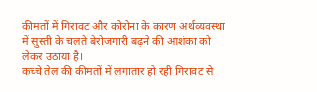कीमतों में गिरावट और कोरोना के कारण अर्थव्यवस्था में सुस्ती के चलते बेरोजगारी बढ़ने की आशंका को लेकर उठाया है।
कच्चे तेल की कीमतों में लगातार हो रही गिरावट से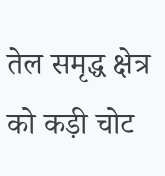तेल समृद्ध क्षेत्र को कड़ी चोट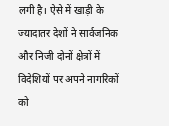लगी है। ऐसे में खाड़ी के ज्यादातर देशों ने सार्वजनिक और निजी दोनों क्षेत्रों में विदेशियों पर अपने नागरिकों को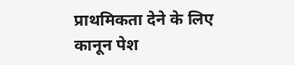प्राथमिकता देने के लिए कानून पेश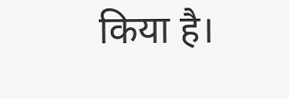किया है।